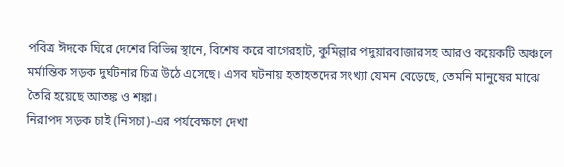পবিত্র ঈদকে ঘিরে দেশের বিভিন্ন স্থানে, বিশেষ করে বাগেরহাট, কুমিল্লার পদুয়ারবাজারসহ আরও কয়েকটি অঞ্চলে মর্মান্তিক সড়ক দুর্ঘটনার চিত্র উঠে এসেছে। এসব ঘটনায় হতাহতদের সংখ্যা যেমন বেড়েছে, তেমনি মানুষের মাঝে তৈরি হয়েছে আতঙ্ক ও শঙ্কা।
নিরাপদ সড়ক চাই (নিসচা)-এর পর্যবেক্ষণে দেখা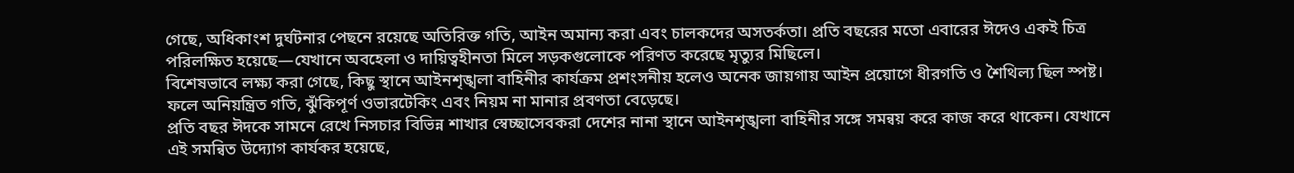গেছে, অধিকাংশ দুর্ঘটনার পেছনে রয়েছে অতিরিক্ত গতি, আইন অমান্য করা এবং চালকদের অসতর্কতা। প্রতি বছরের মতো এবারের ঈদেও একই চিত্র পরিলক্ষিত হয়েছে—যেখানে অবহেলা ও দায়িত্বহীনতা মিলে সড়কগুলোকে পরিণত করেছে মৃত্যুর মিছিলে।
বিশেষভাবে লক্ষ্য করা গেছে, কিছু স্থানে আইনশৃঙ্খলা বাহিনীর কার্যক্রম প্রশংসনীয় হলেও অনেক জায়গায় আইন প্রয়োগে ধীরগতি ও শৈথিল্য ছিল স্পষ্ট। ফলে অনিয়ন্ত্রিত গতি, ঝুঁকিপূর্ণ ওভারটেকিং এবং নিয়ম না মানার প্রবণতা বেড়েছে।
প্রতি বছর ঈদকে সামনে রেখে নিসচার বিভিন্ন শাখার স্বেচ্ছাসেবকরা দেশের নানা স্থানে আইনশৃঙ্খলা বাহিনীর সঙ্গে সমন্বয় করে কাজ করে থাকেন। যেখানে এই সমন্বিত উদ্যোগ কার্যকর হয়েছে,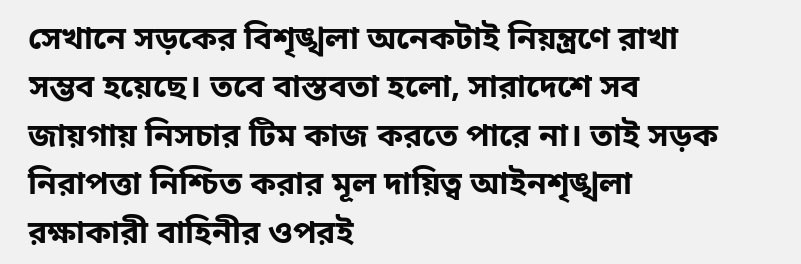সেখানে সড়কের বিশৃঙ্খলা অনেকটাই নিয়ন্ত্রণে রাখা সম্ভব হয়েছে। তবে বাস্তবতা হলো, সারাদেশে সব জায়গায় নিসচার টিম কাজ করতে পারে না। তাই সড়ক নিরাপত্তা নিশ্চিত করার মূল দায়িত্ব আইনশৃঙ্খলা রক্ষাকারী বাহিনীর ওপরই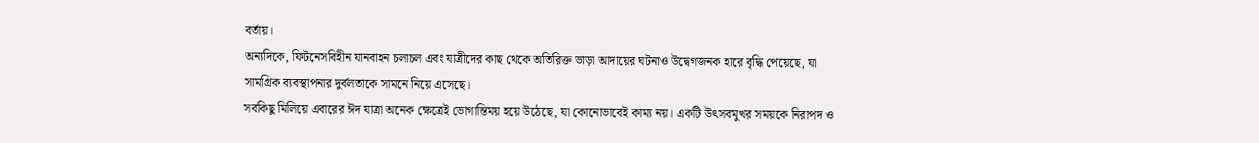বর্তায়।
অন্যদিকে, ফিটনেসবিহীন যানবাহন চলাচল এবং যাত্রীদের কাছ থেকে অতিরিক্ত ভাড়া আদায়ের ঘটনাও উদ্বেগজনক হারে বৃদ্ধি পেয়েছে, যা সামগ্রিক ব্যবস্থাপনার দুর্বলতাকে সামনে নিয়ে এসেছে।
সবকিছু মিলিয়ে এবারের ঈদ যাত্রা অনেক ক্ষেত্রেই ভোগান্তিময় হয়ে উঠেছে, যা কোনোভাবেই কাম্য নয়। একটি উৎসবমুখর সময়কে নিরাপদ ও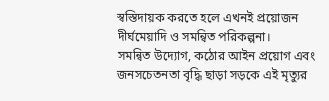স্বস্তিদায়ক করতে হলে এখনই প্রয়োজন দীর্ঘমেয়াদি ও সমন্বিত পরিকল্পনা।
সমন্বিত উদ্যোগ, কঠোর আইন প্রয়োগ এবং জনসচেতনতা বৃদ্ধি ছাড়া সড়কে এই মৃত্যুর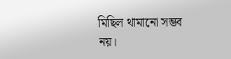মিছিল থামানো সম্ভব নয়।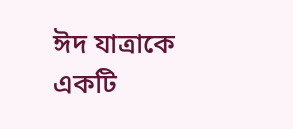ঈদ যাত্রাকে একটি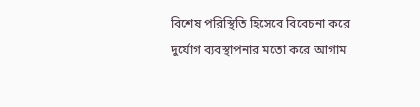বিশেষ পরিস্থিতি হিসেবে বিবেচনা করে দুর্যোগ ব্যবস্থাপনার মতো করে আগাম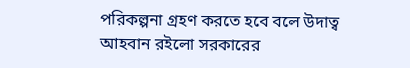পরিকল্পনা গ্রহণ করতে হবে বলে উদাত্ব আহবান রইলো সরকারের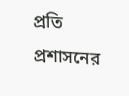প্রতি প্রশাসনের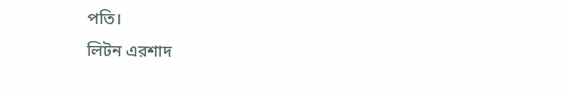পতি।
লিটন এরশাদ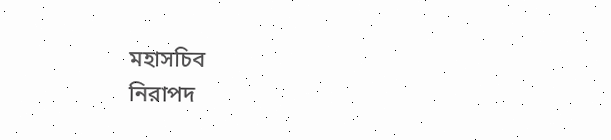মহাসচিব
নিরাপদ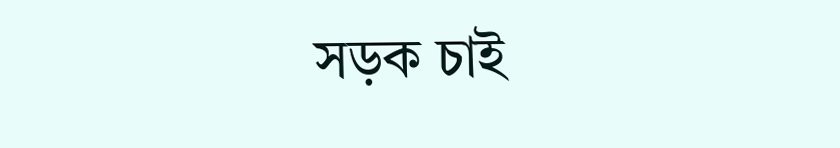সড়ক চাই